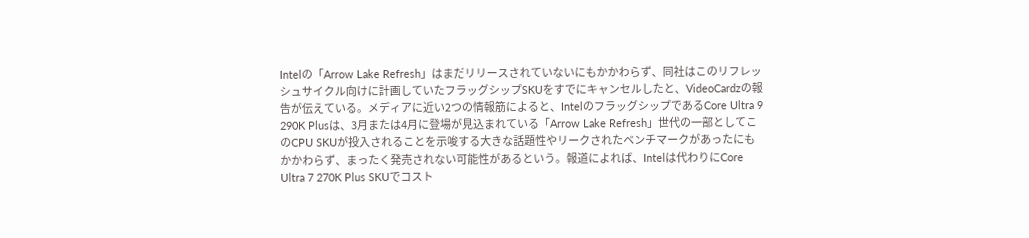Intelの「Arrow Lake Refresh」はまだリリースされていないにもかかわらず、同社はこのリフレッシュサイクル向けに計画していたフラッグシップSKUをすでにキャンセルしたと、VideoCardzの報告が伝えている。メディアに近い2つの情報筋によると、IntelのフラッグシップであるCore Ultra 9 290K Plusは、3月または4月に登場が見込まれている「Arrow Lake Refresh」世代の一部としてこのCPU SKUが投入されることを示唆する大きな話題性やリークされたベンチマークがあったにもかかわらず、まったく発売されない可能性があるという。報道によれば、Intelは代わりにCore Ultra 7 270K Plus SKUでコスト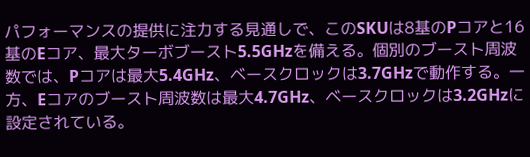パフォーマンスの提供に注力する見通しで、このSKUは8基のPコアと16基のEコア、最大ターボブースト5.5GHzを備える。個別のブースト周波数では、Pコアは最大5.4GHz、ベースクロックは3.7GHzで動作する。一方、Eコアのブースト周波数は最大4.7GHz、ベースクロックは3.2GHzに設定されている。